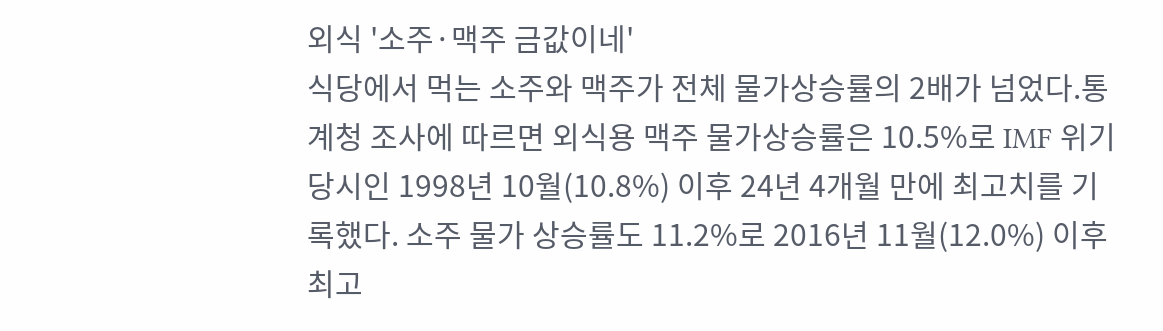외식 '소주·맥주 금값이네'
식당에서 먹는 소주와 맥주가 전체 물가상승률의 2배가 넘었다.통계청 조사에 따르면 외식용 맥주 물가상승률은 10.5%로 IMF 위기 당시인 1998년 10월(10.8%) 이후 24년 4개월 만에 최고치를 기록했다. 소주 물가 상승률도 11.2%로 2016년 11월(12.0%) 이후 최고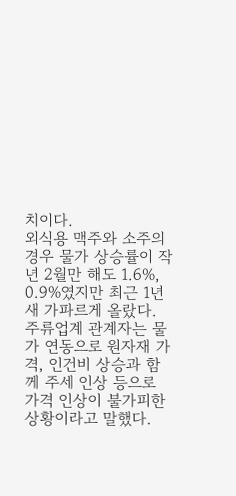치이다.
외식용 맥주와 소주의 경우 물가 상승률이 작년 2월만 해도 1.6%, 0.9%였지만 최근 1년 새 가파르게 올랐다.
주류업계 관계자는 물가 연동으로 원자재 가격, 인건비 상승과 함께 주세 인상 등으로 가격 인상이 불가피한 상황이라고 말했다.